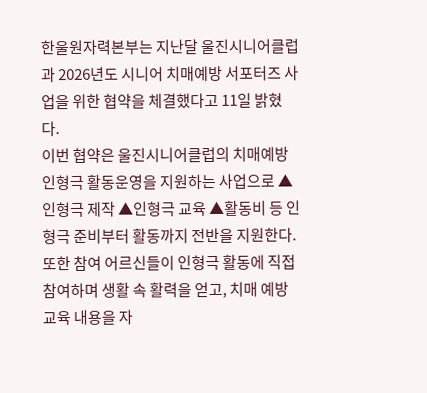한울원자력본부는 지난달 울진시니어클럽과 2026년도 시니어 치매예방 서포터즈 사업을 위한 협약을 체결했다고 11일 밝혔다.
이번 협약은 울진시니어클럽의 치매예방 인형극 활동운영을 지원하는 사업으로 ▲인형극 제작 ▲인형극 교육 ▲활동비 등 인형극 준비부터 활동까지 전반을 지원한다. 또한 참여 어르신들이 인형극 활동에 직접 참여하며 생활 속 활력을 얻고, 치매 예방 교육 내용을 자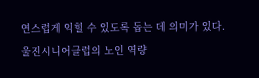연스럽게 익힐 수 있도록 돕는 데 의미가 있다. 울진시니어클럽의 노인 역량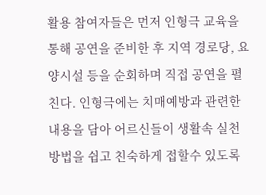활용 참여자들은 먼저 인형극 교육을 통해 공연을 준비한 후 지역 경로당, 요양시설 등을 순회하며 직접 공연을 펼친다. 인형극에는 치매예방과 관련한 내용을 담아 어르신들이 생활속 실천방법을 쉽고 친숙하게 접할수 있도록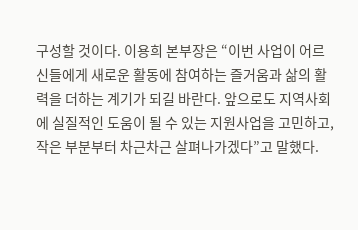구성할 것이다. 이용희 본부장은 “이번 사업이 어르신들에게 새로운 활동에 참여하는 즐거움과 삶의 활력을 더하는 계기가 되길 바란다. 앞으로도 지역사회에 실질적인 도움이 될 수 있는 지원사업을 고민하고, 작은 부분부터 차근차근 살펴나가겠다”고 말했다.